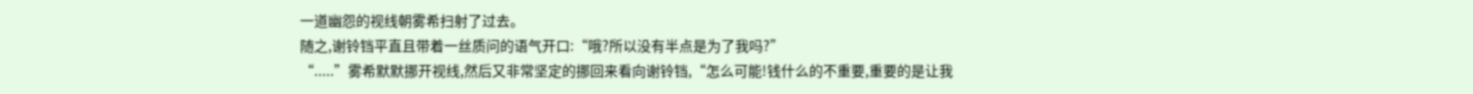一道幽怨的视线朝雾希扫射了过去。
随之,谢铃铛平直且带着一丝质问的语气开口:“哦?所以没有半点是为了我吗?”
“.....”雾希默默挪开视线,然后又非常坚定的挪回来看向谢铃铛,“怎么可能!钱什么的不重要,重要的是让我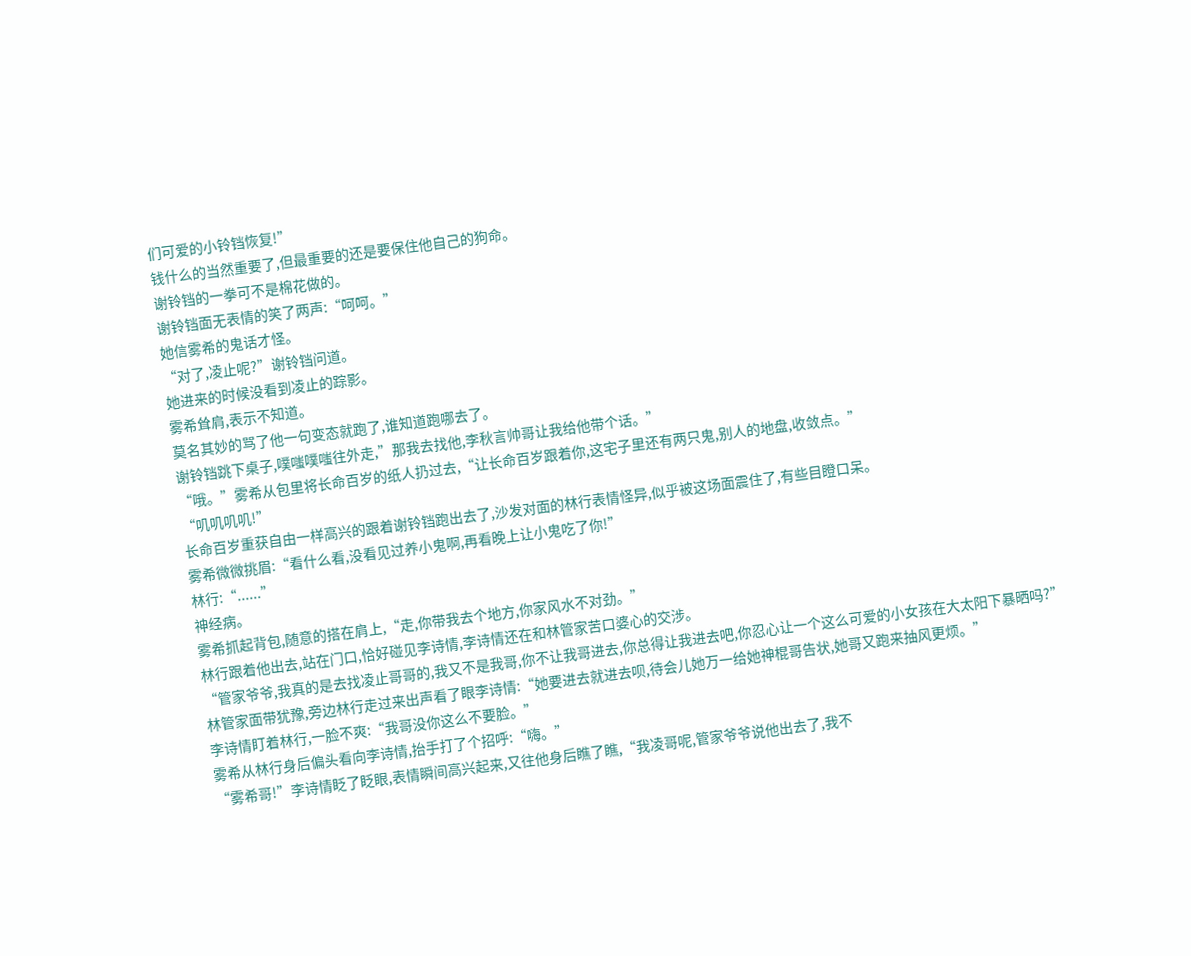们可爱的小铃铛恢复!”
钱什么的当然重要了,但最重要的还是要保住他自己的狗命。
谢铃铛的一拳可不是棉花做的。
谢铃铛面无表情的笑了两声:“呵呵。”
她信雾希的鬼话才怪。
“对了,凌止呢?”谢铃铛问道。
她进来的时候没看到凌止的踪影。
雾希耸肩,表示不知道。
莫名其妙的骂了他一句变态就跑了,谁知道跑哪去了。
谢铃铛跳下桌子,噗嗤噗嗤往外走,”那我去找他,李秋言帅哥让我给他带个话。”
“哦。”雾希从包里将长命百岁的纸人扔过去,“让长命百岁跟着你,这宅子里还有两只鬼,别人的地盘,收敛点。”
“叽叽叽叽!”
长命百岁重获自由一样高兴的跟着谢铃铛跑出去了,沙发对面的林行表情怪异,似乎被这场面震住了,有些目瞪口呆。
雾希微微挑眉:“看什么看,没看见过养小鬼啊,再看晚上让小鬼吃了你!”
林行:“......”
神经病。
雾希抓起背包,随意的搭在肩上,“走,你带我去个地方,你家风水不对劲。”
林行跟着他出去,站在门口,恰好碰见李诗情,李诗情还在和林管家苦口婆心的交涉。
“管家爷爷,我真的是去找凌止哥哥的,我又不是我哥,你不让我哥进去,你总得让我进去吧,你忍心让一个这么可爱的小女孩在大太阳下暴晒吗?”
林管家面带犹豫,旁边林行走过来出声看了眼李诗情:“她要进去就进去呗,待会儿她万一给她神棍哥告状,她哥又跑来抽风更烦。”
李诗情盯着林行,一脸不爽:“我哥没你这么不要脸。”
雾希从林行身后偏头看向李诗情,抬手打了个招呼:“嗨。”
“雾希哥!”李诗情眨了眨眼,表情瞬间高兴起来,又往他身后瞧了瞧,“我凌哥呢,管家爷爷说他出去了,我不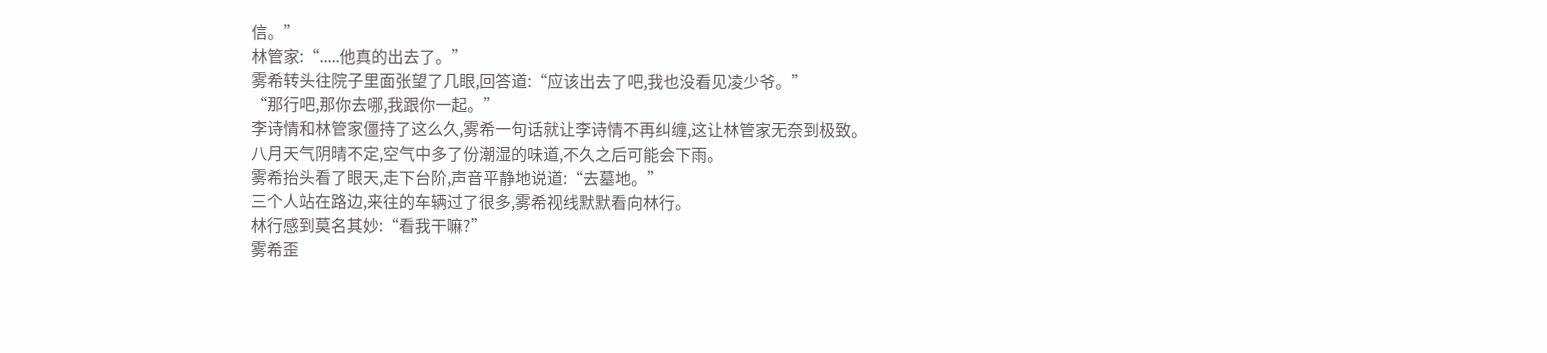信。”
林管家:“.....他真的出去了。”
雾希转头往院子里面张望了几眼,回答道:“应该出去了吧,我也没看见凌少爷。”
“那行吧,那你去哪,我跟你一起。”
李诗情和林管家僵持了这么久,雾希一句话就让李诗情不再纠缠,这让林管家无奈到极致。
八月天气阴晴不定,空气中多了份潮湿的味道,不久之后可能会下雨。
雾希抬头看了眼天,走下台阶,声音平静地说道:“去墓地。”
三个人站在路边,来往的车辆过了很多,雾希视线默默看向林行。
林行感到莫名其妙:“看我干嘛?”
雾希歪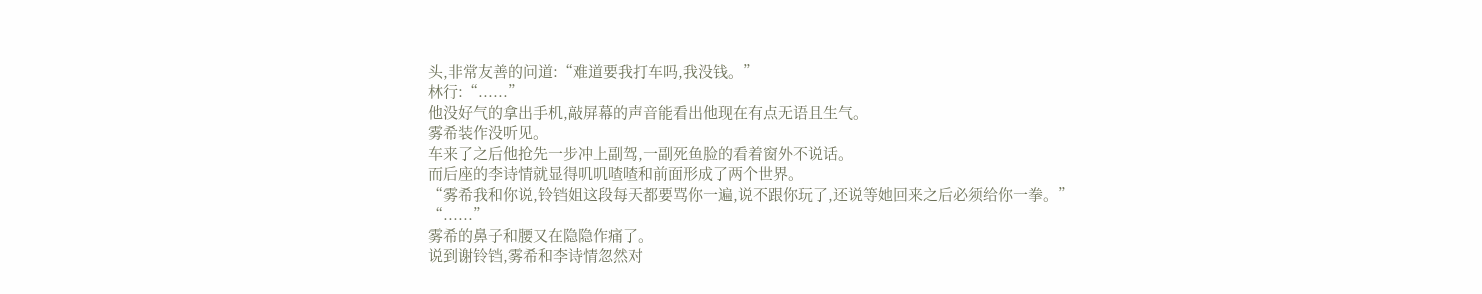头,非常友善的问道:“难道要我打车吗,我没钱。”
林行:“......”
他没好气的拿出手机,敲屏幕的声音能看出他现在有点无语且生气。
雾希装作没听见。
车来了之后他抢先一步冲上副驾,一副死鱼脸的看着窗外不说话。
而后座的李诗情就显得叽叽喳喳和前面形成了两个世界。
“雾希我和你说,铃铛姐这段每天都要骂你一遍,说不跟你玩了,还说等她回来之后必须给你一拳。”
“......”
雾希的鼻子和腰又在隐隐作痛了。
说到谢铃铛,雾希和李诗情忽然对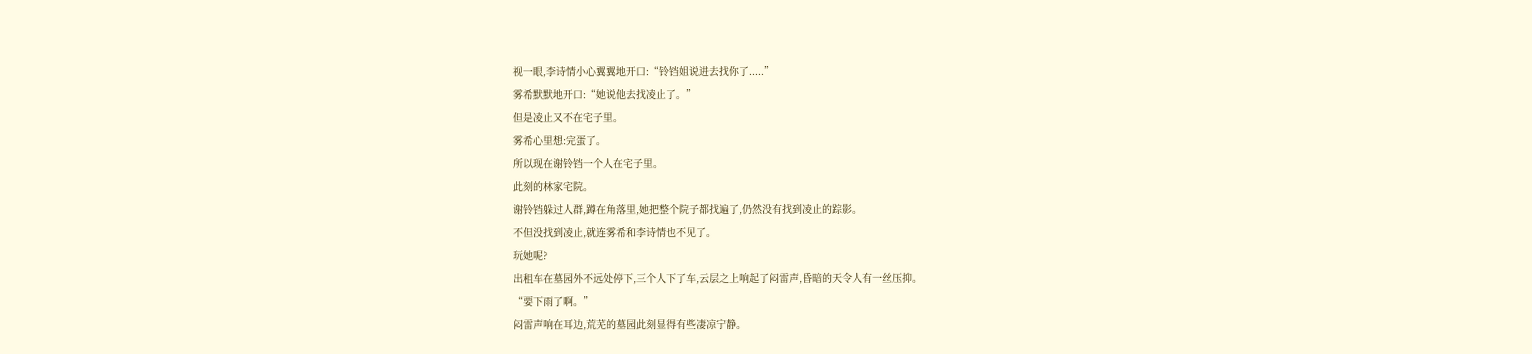视一眼,李诗情小心翼翼地开口:“铃铛姐说进去找你了.....”
雾希默默地开口:“她说他去找凌止了。”
但是凌止又不在宅子里。
雾希心里想:完蛋了。
所以现在谢铃铛一个人在宅子里。
此刻的林家宅院。
谢铃铛躲过人群,蹲在角落里,她把整个院子都找遍了,仍然没有找到凌止的踪影。
不但没找到凌止,就连雾希和李诗情也不见了。
玩她呢?
出租车在墓园外不远处停下,三个人下了车,云层之上响起了闷雷声,昏暗的天令人有一丝压抑。
“要下雨了啊。”
闷雷声响在耳边,荒芜的墓园此刻显得有些凄凉宁静。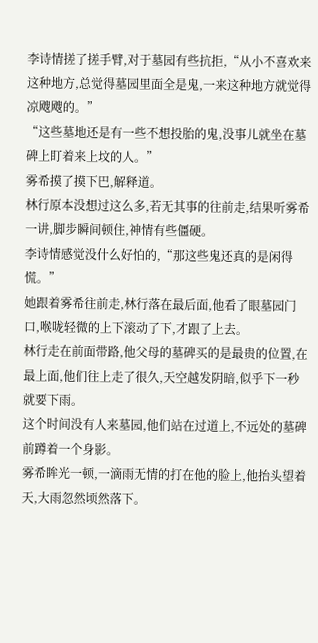李诗情搓了搓手臂,对于墓园有些抗拒,“从小不喜欢来这种地方,总觉得墓园里面全是鬼,一来这种地方就觉得凉飕飕的。”
“这些墓地还是有一些不想投胎的鬼,没事儿就坐在墓碑上盯着来上坟的人。”
雾希摸了摸下巴,解释道。
林行原本没想过这么多,若无其事的往前走,结果听雾希一讲,脚步瞬间顿住,神情有些僵硬。
李诗情感觉没什么好怕的,“那这些鬼还真的是闲得慌。”
她跟着雾希往前走,林行落在最后面,他看了眼墓园门口,喉咙轻微的上下滚动了下,才跟了上去。
林行走在前面带路,他父母的墓碑买的是最贵的位置,在最上面,他们往上走了很久,天空越发阴暗,似乎下一秒就要下雨。
这个时间没有人来墓园,他们站在过道上,不远处的墓碑前蹲着一个身影。
雾希眸光一顿,一滴雨无情的打在他的脸上,他抬头望着天,大雨忽然顷然落下。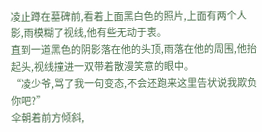凌止蹲在墓碑前,看着上面黑白色的照片,上面有两个人影,雨模糊了视线,他有些无动于衷。
直到一道黑色的阴影落在他的头顶,雨落在他的周围,他抬起头,视线撞进一双带着散漫笑意的眼中。
“凌少爷,骂了我一句变态,不会还跑来这里告状说我欺负你吧?”
伞朝着前方倾斜,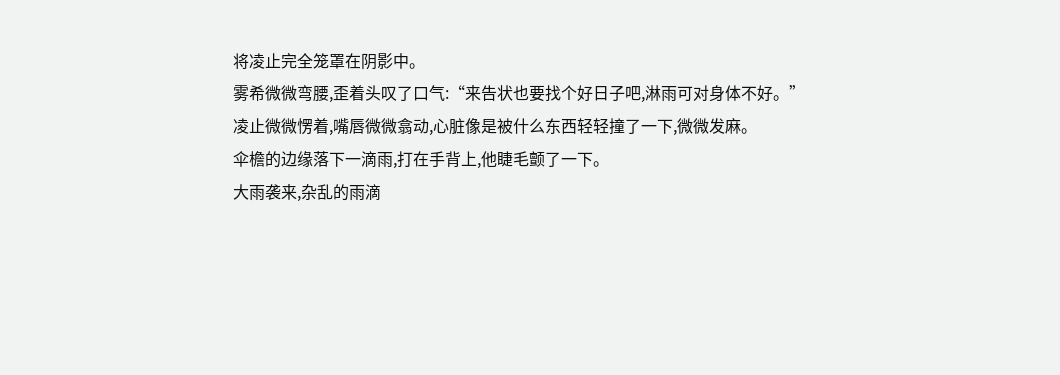将凌止完全笼罩在阴影中。
雾希微微弯腰,歪着头叹了口气:“来告状也要找个好日子吧,淋雨可对身体不好。”
凌止微微愣着,嘴唇微微翕动,心脏像是被什么东西轻轻撞了一下,微微发麻。
伞檐的边缘落下一滴雨,打在手背上,他睫毛颤了一下。
大雨袭来,杂乱的雨滴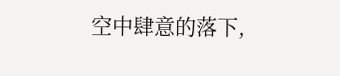空中肆意的落下,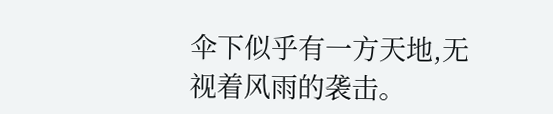伞下似乎有一方天地,无视着风雨的袭击。